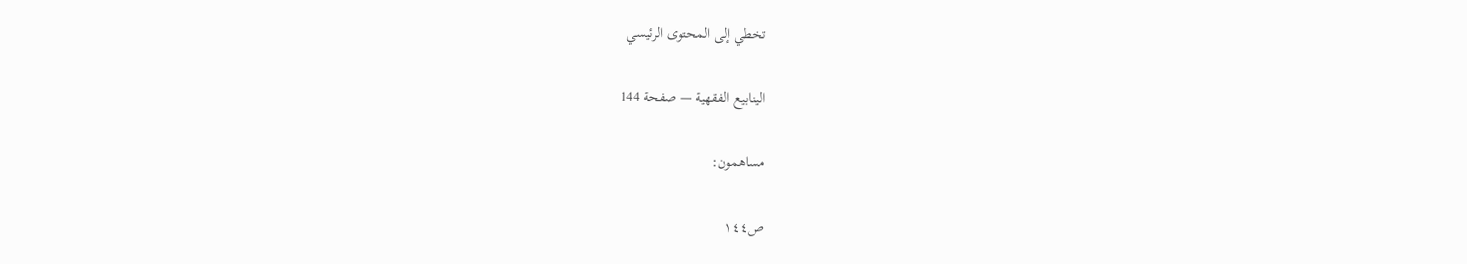تخطي إلى المحتوى الرئيسي

الينابيع الفقهية — صفحة 144

مساهمون:

ص١٤٤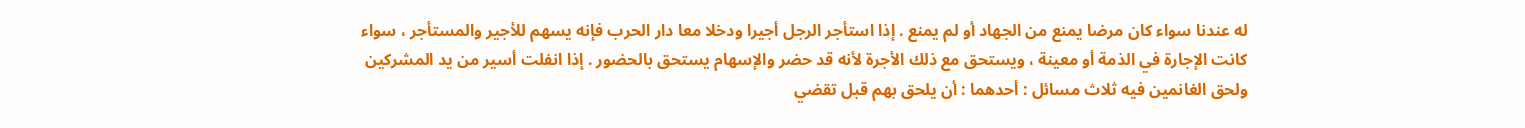له عندنا سواء كان مرضا يمنع من الجهاد أو لم يمنع . إذا استأجر الرجل أجيرا ودخلا معا دار الحرب فإنه يسهم للأجير والمستأجر ، سواء كانت الإجارة في الذمة أو معينة ، ويستحق مع ذلك الأجرة لأنه قد حضر والإسهام يستحق بالحضور . إذا انفلت أسير من يد المشركين ولحق الغانمين فيه ثلاث مسائل : أحدهما : أن يلحق بهم قبل تقضي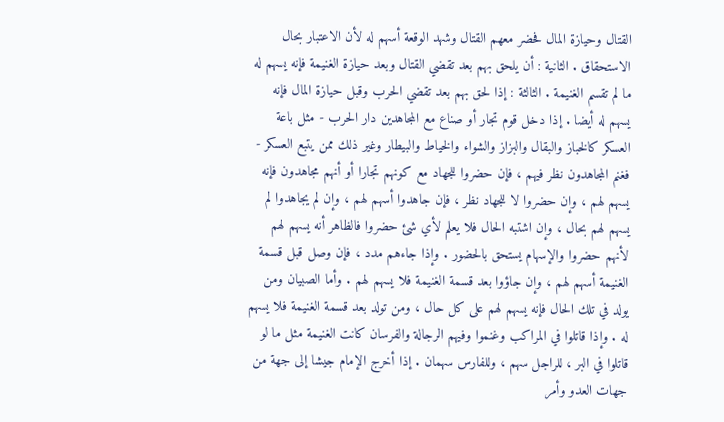القتال وحيازة المال فحضر معهم القتال وشهد الوقعة أسهم له لأن الاعتبار بحال الاستحقاق . الثانية : أن يلحق بهم بعد تقضي القتال وبعد حيازة الغنيمة فإنه يسهم له ما لم تقسم الغنيمة . الثالثة : إذا لحق بهم بعد تقضي الحرب وقبل حيازة المال فإنه يسهم له أيضا . إذا دخل قوم تجار أو صناع مع المجاهدين دار الحرب - مثل باعة العسكر كالخباز والبقال والبزاز والشواء والخياط والبيطار وغير ذلك ممن يتبع العسكر - فغنم المجاهدون نظر فيهم ، فإن حضروا للجهاد مع كونهم تجارا أو أنهم مجاهدون فإنه يسهم لهم ، وإن حضروا لا للجهاد نظر ، فإن جاهدوا أسهم لهم ، وإن لم يجاهدوا لم يسهم لهم بحال ، وإن اشتبه الحال فلا يعلم لأي شئ حضروا فالظاهر أنه يسهم لهم لأنهم حضروا والإسهام يستحق بالحضور . وإذا جاءهم مدد ، فإن وصل قبل قسمة الغنيمة أسهم لهم ، وإن جاؤوا بعد قسمة الغنيمة فلا يسهم لهم . وأما الصبيان ومن يولد في تلك الحال فإنه يسهم لهم على كل حال ، ومن تولد بعد قسمة الغنيمة فلا يسهم له . وإذا قاتلوا في المراكب وغنموا وفيهم الرجالة والفرسان كانت الغنيمة مثل ما لو قاتلوا في البر ، للراجل سهم ، وللفارس سهمان . إذا أخرج الإمام جيشا إلى جهة من جهات العدو وأمر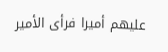عليهم أميرا فرأى الأمير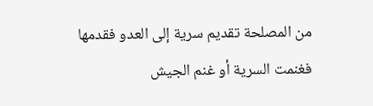من المصلحة تقديم سرية إلى العدو فقدمها فغنمت السرية أو غنم الجيش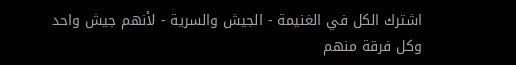اشترك الكل في الغنيمة - الجيش والسرية - لأنهم جيش واحد وكل فرقة منهم